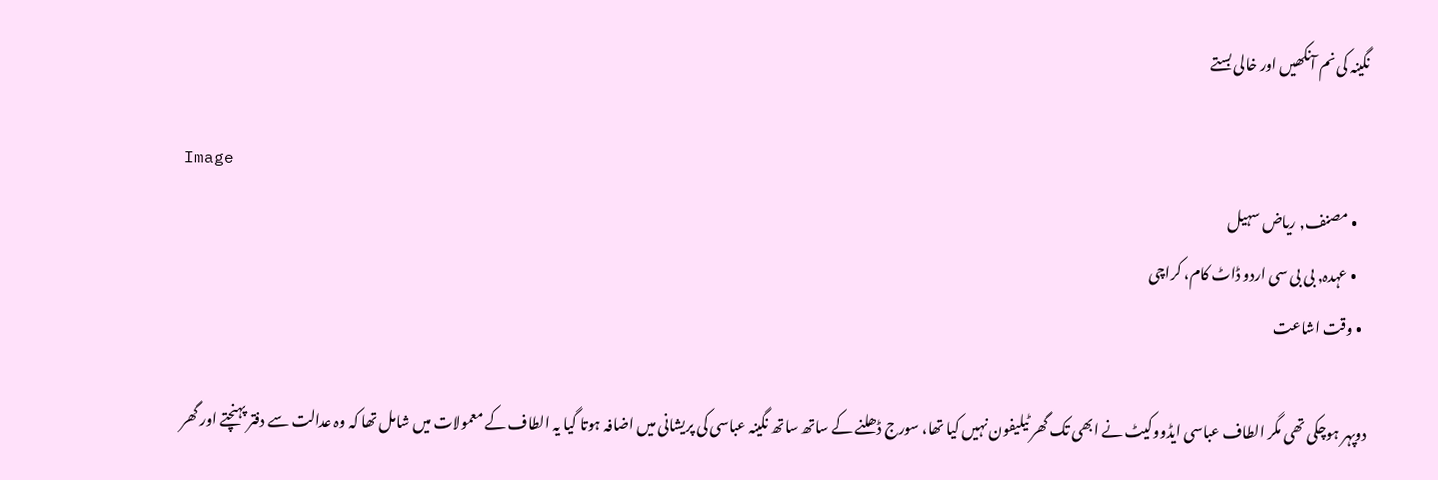نگینہ کی نم آنکھیں اور خالی بستے

Image
    • مصنف, ریاض سہیل
    • عہدہ, بی بی سی اردو ڈاٹ کام، کراچی
  • وقت اشاعت

دوپہر ہوچکی تھی مگر الطاف عباسی ایڈووکیٹ نے ابھی تک گھر ٹیلیفون نہیں کیا تھا، سورج ڈھلنے کے ساتھ ساتھ نگینہ عباسی کی پریشانی میں اضافہ ہوتا گیا یہ الطاف کے معمولات میں شامل تھا کہ وہ عدالت سے دفتر پہنچتے اور گھر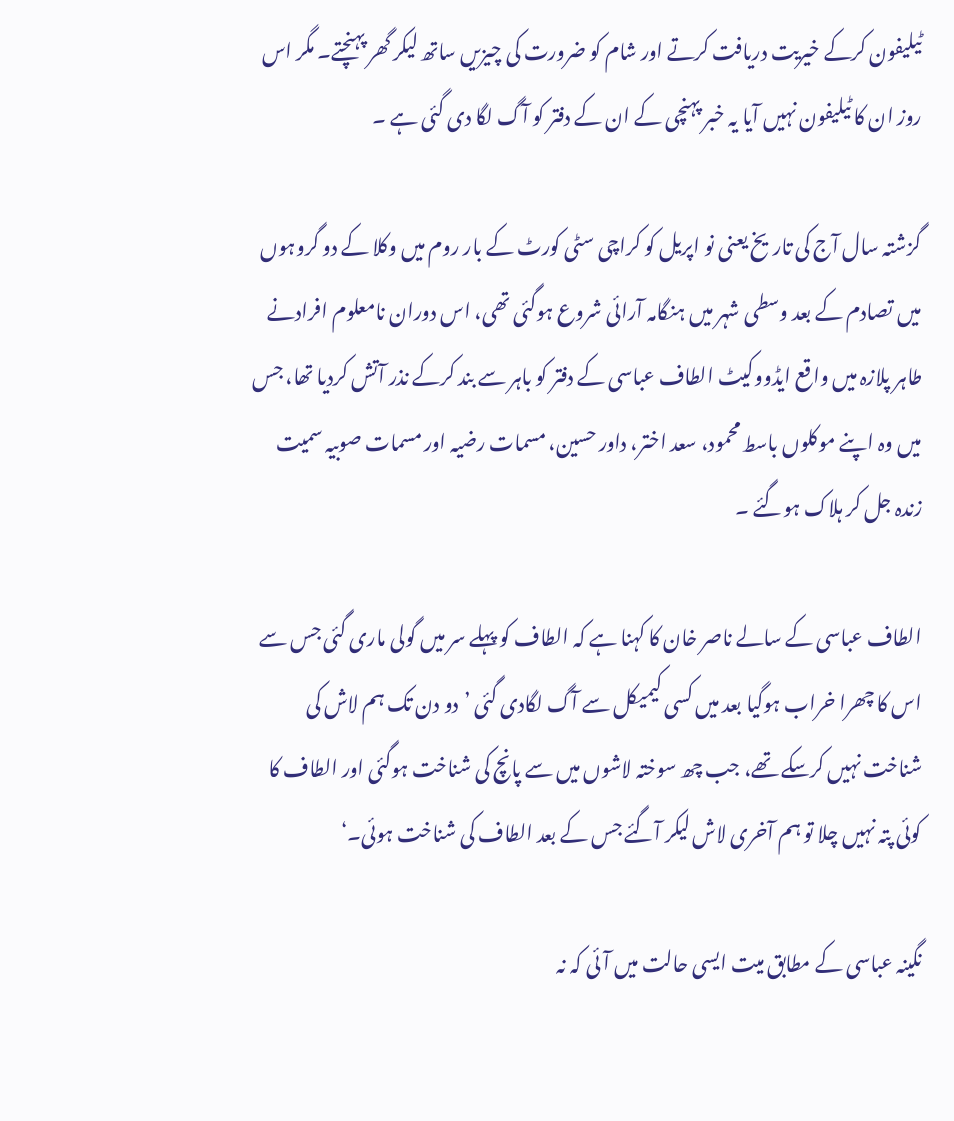ٹیلیفون کرکے خیریت دریافت کرتے اور شام کو ضرورت کی چیزیں ساتھ لیکر گھر پہنچتے۔ مگر اس روز ان کا ٹیلیفون نہیں آیا یہ خبر پہنچی کے ان کے دفتر کو آگ لگا دی گئی ہے ۔

گزشتہ سال آج کی تاریخ یعنی نو اپریل کو کراچی سٹی کورٹ کے بار روم میں وکلا کے دو گروہوں میں تصادم کے بعد وسطی شہر میں ہنگامہ آرائی شروع ہوگئی تھی، اس دوران نامعلوم افرادنے طاہر پلازہ میں واقع ایڈووکیٹ الطاف عباسی کے دفتر کو باہر سے بند کرکے نذر آتش کردیا تھا، جس میں وہ اپنے موکلوں باسط محمود، سعد اختر، داور حسین، مسمات رضیہ اور مسمات صوبیہ سمیت زندہ جل کر ہلاک ہوگئے ۔

الطاف عباسی کے سالے ناصر خان کا کہنا ہے کہ الطاف کو پہلے سر میں گولی ماری گئی جس سے اس کا چھرا خراب ہوگیا بعد میں کسی کیمیکل سے آگ لگادی گئی ’دو دن تک ہم لاش کی شناخت نہیں کرسکے تھے، جب چھ سوختہ لاشوں میں سے پانچ کی شناخت ہوگئی اور الطاف کا کوئی پتہ نہیں چلا تو ہم آخری لاش لیکر آگئے جس کے بعد الطاف کی شناخت ہوئی۔‘

نگینہ عباسی کے مطابق میت ایسی حالت میں آئی کہ نہ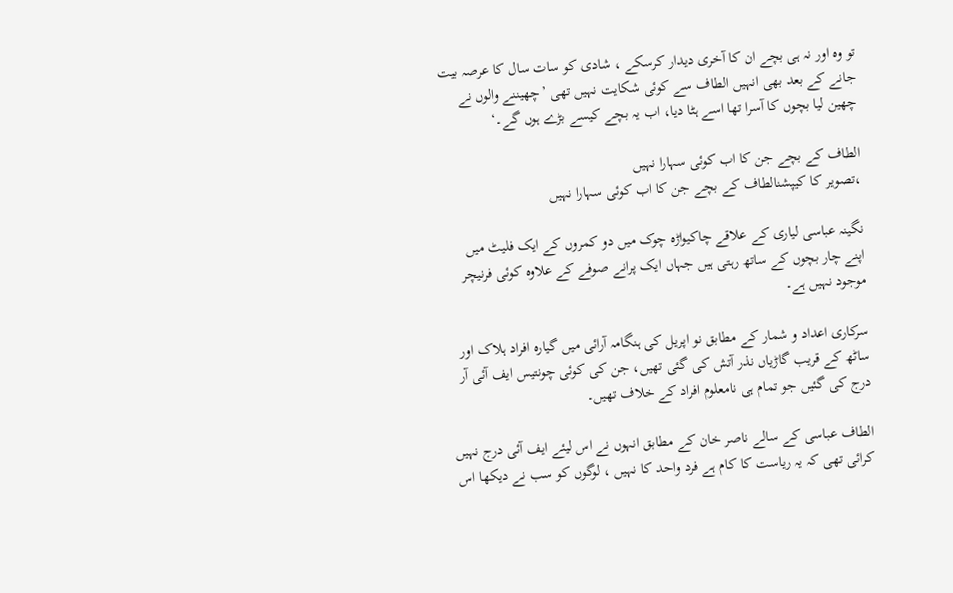تو وہ اور نہ ہی بچے ان کا آخری دیدار کرسکے ، شادی کو سات سال کا عرصہ بیت جانے کے بعد بھی انہیں الطاف سے کوئی شکایت نہیں تھی ’چھیننے والوں نے چھین لیا بچوں کا آسرا تھا اسے ہٹا دیا، اب یہ بچے کیسے بڑے ہوں گے۔‘

الطاف کے بچے جن کا اب کوئی سہارا نہیں
،تصویر کا کیپشنالطاف کے بچے جن کا اب کوئی سہارا نہیں

نگینہ عباسی لیاری کے علاقے چاکیواڑہ چوک میں دو کمروں کے ایک فلیٹ میں اپنے چار بچوں کے ساتھ رہتی ہیں جہاں ایک پرانے صوفے کے علاوہ کوئی فرنیچر موجود نہیں ہے۔

سرکاری اعداد و شمار کے مطابق نو اپریل کی ہنگامہ آرائی میں گیارہ افراد ہلاک اور ساٹھ کے قریب گاڑیاں نذر آتش کی گئی تھیں، جن کی کوئی چونتیس ایف آئی آر درج کی گئیں جو تمام ہی نامعلوم افراد کے خلاف تھیں۔

الطاف عباسی کے سالے ناصر خان کے مطابق انہوں نے اس لیئے ایف آئی درج نہیں کرائی تھی کہ یہ ریاست کا کام ہے فرد واحد کا نہیں ، لوگوں کو سب نے دیکھا اس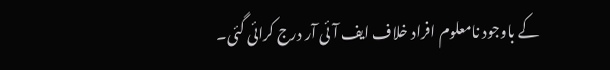کے باوجود نامعلوم افراد خلاف ایف آئی آر درج کرائی گئی۔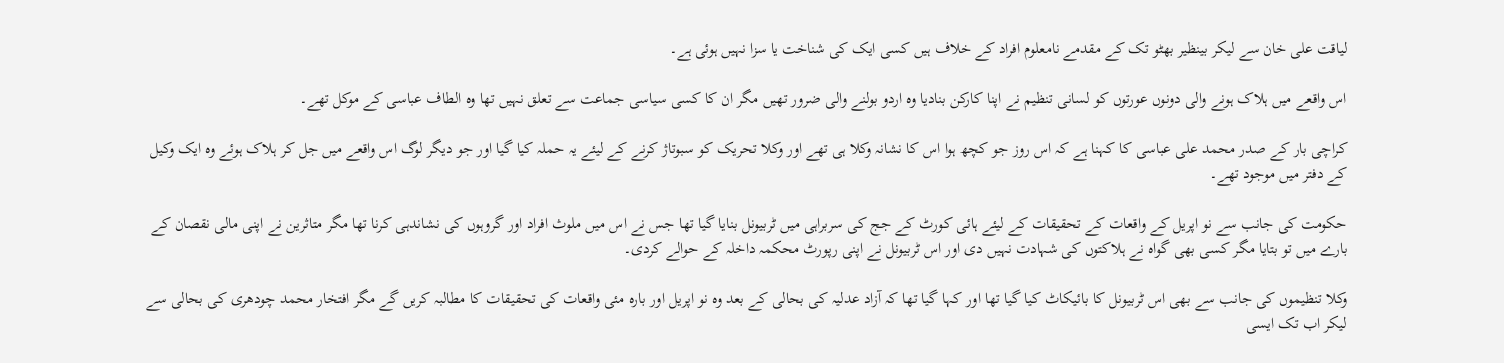لیاقت علی خان سے لیکر بینظیر بھٹو تک کے مقدمے نامعلوم افراد کے خلاف ہیں کسی ایک کی شناخت یا سزا نہیں ہوئی ہے۔

اس واقعے میں ہلاک ہونے والی دونوں عورتوں کو لسانی تنظیم نے اپنا کارکن بنادیا وہ اردو بولنے والی ضرور تھیں مگر ان کا کسی سیاسی جماعت سے تعلق نہیں تھا وہ الطاف عباسی کے موکل تھے۔

کراچی بار کے صدر محمد علی عباسی کا کہنا ہے کہ اس روز جو کچھ ہوا اس کا نشانہ وکلا ہی تھے اور وکلا تحریک کو سبوتاژ کرنے کے لیئے یہ حملہ کیا گیا اور جو دیگر لوگ اس واقعے میں جل کر ہلاک ہوئے وہ ایک وکیل کے دفتر میں موجود تھے۔

حکومت کی جانب سے نو اپریل کے واقعات کے تحقیقات کے لیئے ہائی کورٹ کے جج کی سربراہی میں ٹربیونل بنایا گیا تھا جس نے اس میں ملوث افراد اور گروہوں کی نشاندہی کرنا تھا مگر متاثرین نے اپنی مالی نقصان کے بارے میں تو بتایا مگر کسی بھی گواہ نے ہلاکتوں کی شہادت نہیں دی اور اس ٹربیونل نے اپنی رپورٹ محکمہ داخلہ کے حوالے کردی۔

وکلا تنظیموں کی جانب سے بھی اس ٹربیونل کا بائیکاٹ کیا گیا تھا اور کہا گیا تھا کہ آزاد عدلیہ کی بحالی کے بعد وہ نو اپریل اور بارہ مئی واقعات کی تحقیقات کا مطالبہ کریں گے مگر افتخار محمد چودھری کی بحالی سے لیکر اب تک ایسی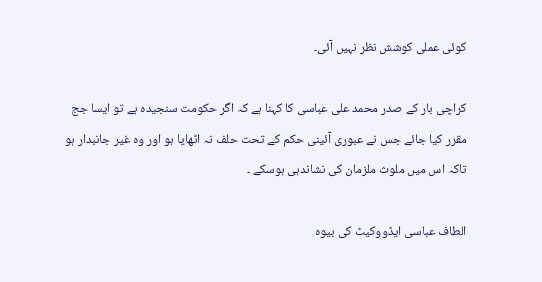کوئی عملی کوشش نظر نہیں آئی۔

کراچی بار کے صدر محمد علی عباسی کا کہنا ہے کہ اگر حکومت سنجیدہ ہے تو ایسا جج مقرر کیا جائے جس نے عبوری آئینی حکم کے تحت حلف نہ اٹھایا ہو اور وہ غیر جانبدار ہو تاکہ اس میں ملوث ملزمان کی نشاندہی ہوسکے ۔

الطاف عباسی ایڈووکیٹ کی بیوہ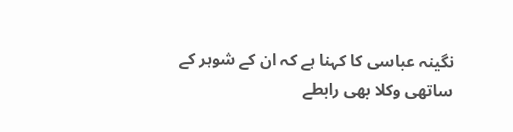نگینہ عباسی کا کہنا ہے کہ ان کے شوہر کے ساتھی وکلا بھی رابطے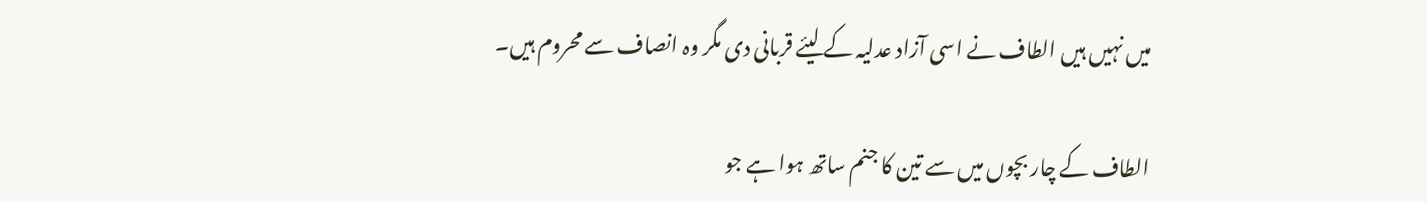میں نہیں ہیں الطاف نے اسی آزاد عدلیہ کے لیئے قربانی دی مگر وہ انصاف سے محروم ہیں۔

الطاف کے چار بچوں میں سے تین کا جنم ساتھ ہوا ہے جو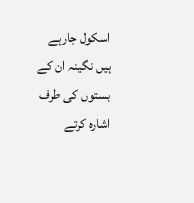اسکول جارہے ہیں نگینہ ان کے بستوں کی طرف اشارہ کرتے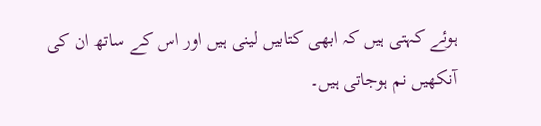ہوئے کہتی ہیں کہ ابھی کتابیں لینی ہیں اور اس کے ساتھ ان کی آنکھیں نم ہوجاتی ہیں۔